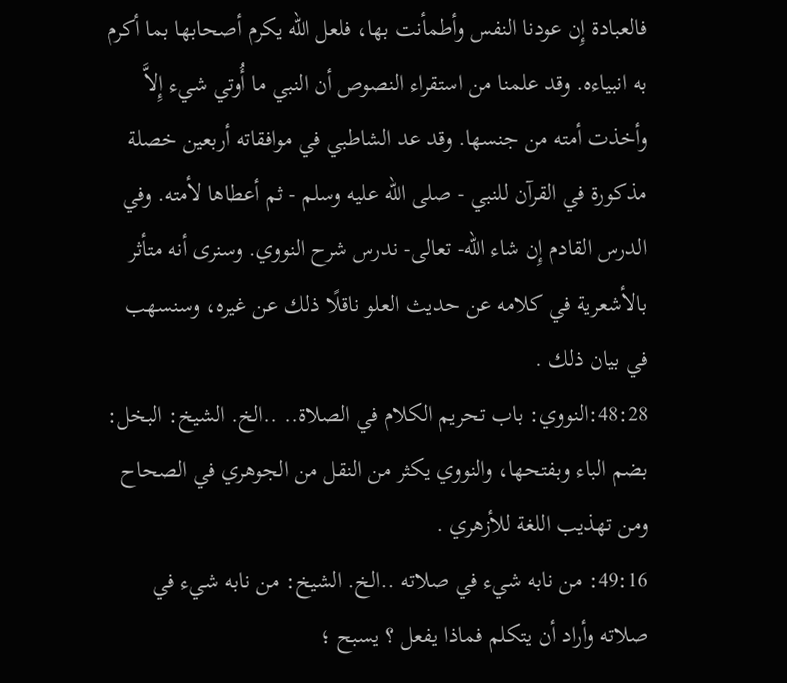فالعبادة إِن عودنا النفس وأطمأنت بها، فلعل الله يكرم أصحابها بما أكرم به انبياءه. وقد علمنا من استقراء النصوص أن النبي ما أُوتي شيء إِلاَّ وأخذت أمته من جنسها. وقد عد الشاطبي في موافقاته أربعين خصلة مذكورة في القرآن للنبي - صلى الله عليه وسلم - ثم أعطاها لأمته. وفي الدرس القادم إِن شاء الله- تعالى- ندرس شرح النووي. وسنرى أنه متأثر بالأشعرية في كلامه عن حديث العلو ناقلًا ذلك عن غيره، وسنسهب في بيان ذلك .
48:28:النووي: باب تحريم الكلام في الصلاة.. ..الخ. الشيخ: البخل: بضم الباء وبفتحها، والنووي يكثر من النقل من الجوهري في الصحاح ومن تهذيب اللغة للأزهري .
49:16: من نابه شيء في صلاته ..الخ. الشيخ: من نابه شيء في صلاته وأراد أن يتكلم فماذا يفعل ؟ يسبح ؛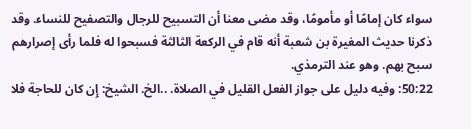سواء كان إمامًا أو مأمومًا، وقد مضى معنا أن التسبيح للرجال والتصفيح للنساء. وقد ذكرنا حديث المغيرة بن شعبة أنه قام في الركعة الثالثة فسبحوا له فلما رأى إصرارهم سبح بهم. وهو عند الترمذي.
50:22: وفيه دليل على جواز الفعل القليل في الصلاة. ..الخ. الشيخ: إِن كان للحاجة فلا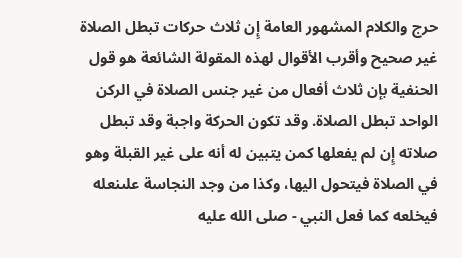حرج والكلام المشهور العامة إِن ثلاث حركات تبطل الصلاة غير صحيح وأقرب الأقوال لهذه المقولة الشائعة هو قول الحنفية بإن ثلاث أفعال من غير جنس الصلاة في الركن الواحد تبطل الصلاة. وقد تكون الحركة واجبة وقد تبطل صلاته إِن لم يفعلها كمن يتبين له أنه على غير القبلة وهو في الصلاة فيتحول اليها، وكذا من وجد النجاسة علىنعله فيخلعه كما فعل النبي - صلى الله عليه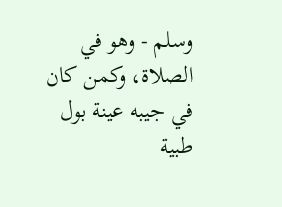وسلم - وهو في الصلاة، وكمن كان في جيبه عينة بول طبية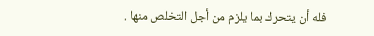فله أن يتحرك بما يلزم من أجل التخلص منها .